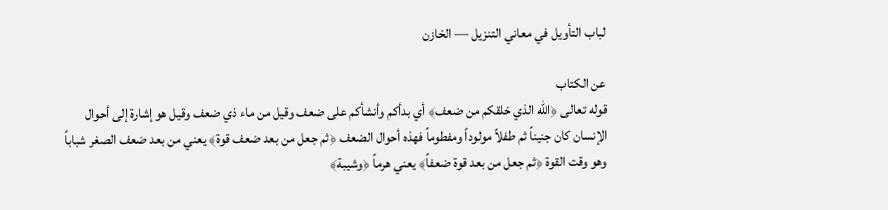لباب التأويل في معاني التنزيل — الخازن

عن الكتاب
قوله تعالى ﴿الله الذي خلقكم من ضعف﴾ أي بدأكم وأنشأكم على ضعف وقيل من ماء ذي ضعف وقيل هو إشارة إلى أحوال الإنسان كان جنيناً ثم طفلاً مولوداً ومفطوماً فهذه أحوال الضعف ﴿ثم جعل من بعد ضعف قوة﴾ يعني من بعد ضعف الصغر شباباً وهو وقت القوة ﴿ثم جعل من بعد قوة ضعفاً﴾ يعني هرماً ﴿وشيبة﴾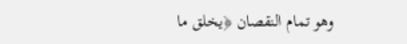وهو تمام النقصان ﴿يخلق ما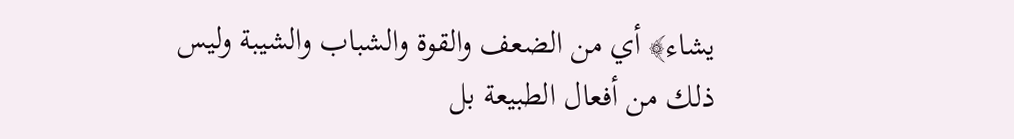يشاء﴾ أي من الضعف والقوة والشباب والشيبة وليس ذلك من أفعال الطبيعة بل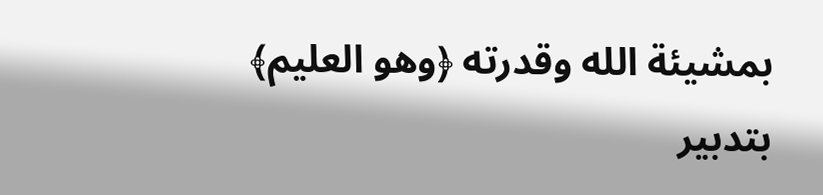بمشيئة الله وقدرته ﴿وهو العليم﴾ بتدبير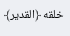خلقه ﴿القدير﴾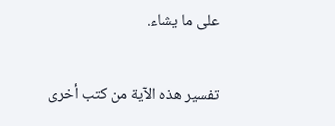على ما يشاء.

تفسير هذه الآية من كتب أخرى